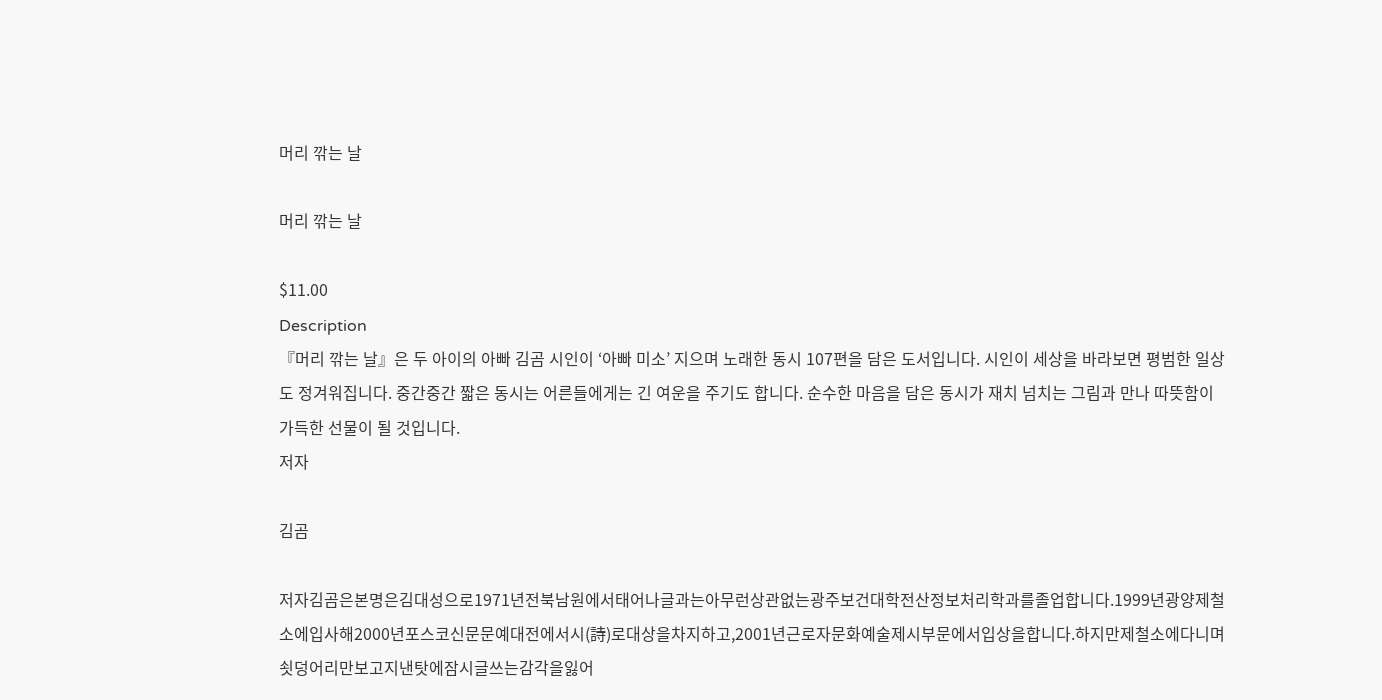머리 깎는 날

머리 깎는 날

$11.00
Description
『머리 깎는 날』은 두 아이의 아빠 김곰 시인이 ‘아빠 미소’ 지으며 노래한 동시 107편을 담은 도서입니다. 시인이 세상을 바라보면 평범한 일상도 정겨워집니다. 중간중간 짧은 동시는 어른들에게는 긴 여운을 주기도 합니다. 순수한 마음을 담은 동시가 재치 넘치는 그림과 만나 따뜻함이 가득한 선물이 될 것입니다.
저자

김곰

저자김곰은본명은김대성으로1971년전북남원에서태어나글과는아무런상관없는광주보건대학전산정보처리학과를졸업합니다.1999년광양제철소에입사해2000년포스코신문문예대전에서시(詩)로대상을차지하고,2001년근로자문화예술제시부문에서입상을합니다.하지만제철소에다니며쇳덩어리만보고지낸탓에잠시글쓰는감각을잃어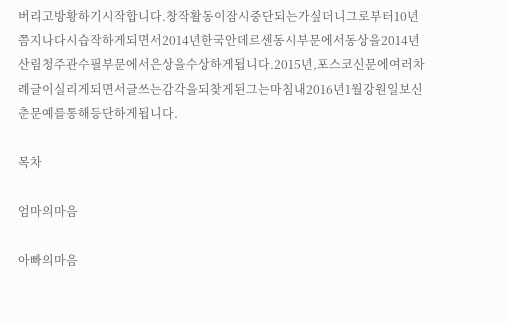버리고방황하기시작합니다.창작활동이잠시중단되는가싶더니그로부터10년쯤지나다시습작하게되면서2014년한국안데르센동시부문에서동상을2014년산림청주관수필부문에서은상을수상하게됩니다.2015년,포스코신문에여러차례글이실리게되면서글쓰는감각을되찾게된그는마침내2016년1월강원일보신춘문예를통해등단하게됩니다.

목차

엄마의마음

아빠의마음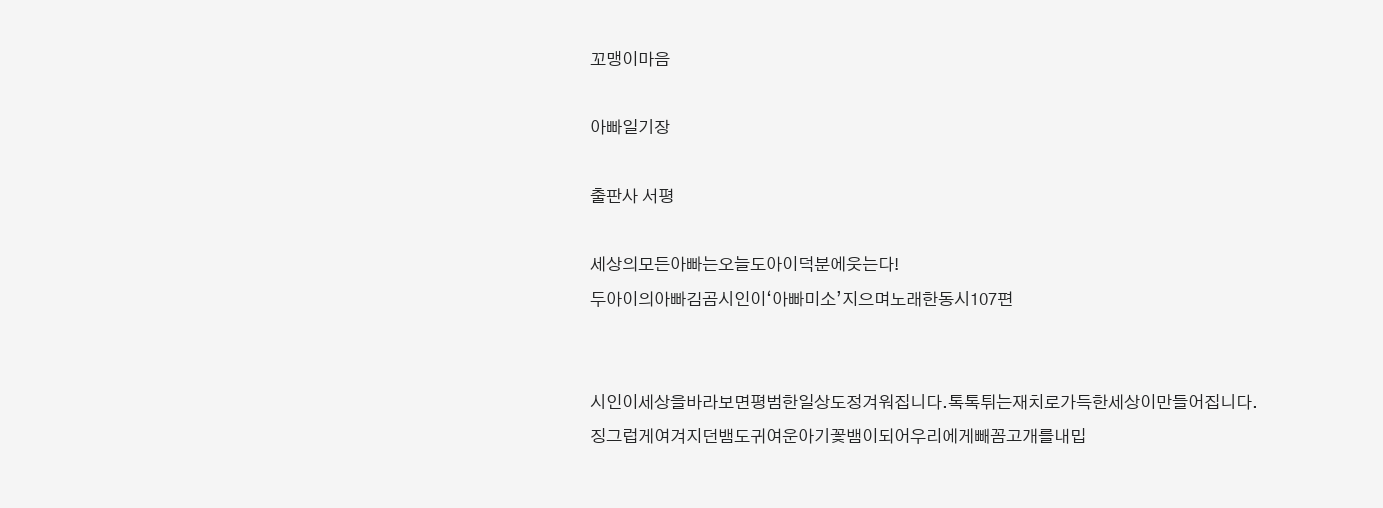꼬맹이마음

아빠일기장

출판사 서평

세상의모든아빠는오늘도아이덕분에웃는다!
두아이의아빠김곰시인이‘아빠미소’지으며노래한동시107편


시인이세상을바라보면평범한일상도정겨워집니다.톡톡튀는재치로가득한세상이만들어집니다.징그럽게여겨지던뱀도귀여운아기꽃뱀이되어우리에게빼꼼고개를내밉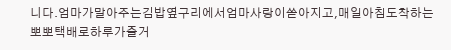니다.엄마가말아주는김밥옆구리에서엄마사랑이쏟아지고,매일아침도착하는뽀뽀택배로하루가즐거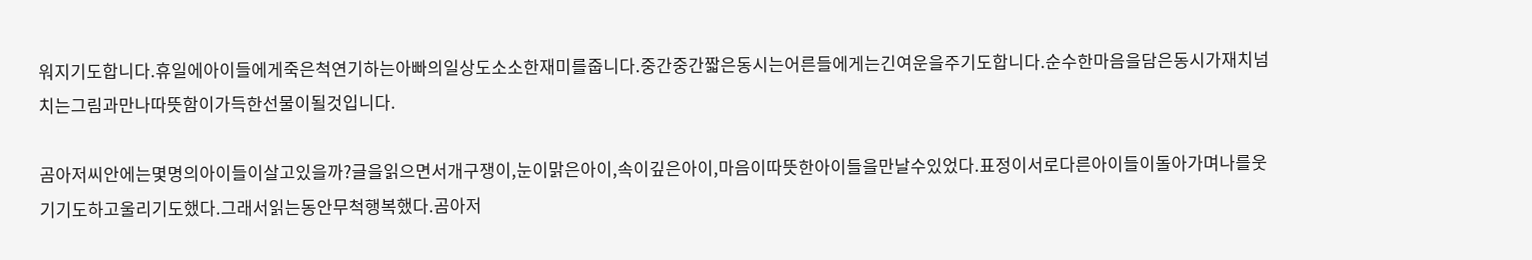워지기도합니다.휴일에아이들에게죽은척연기하는아빠의일상도소소한재미를줍니다.중간중간짧은동시는어른들에게는긴여운을주기도합니다.순수한마음을담은동시가재치넘치는그림과만나따뜻함이가득한선물이될것입니다.

곰아저씨안에는몇명의아이들이살고있을까?글을읽으면서개구쟁이,눈이맑은아이,속이깊은아이,마음이따뜻한아이들을만날수있었다.표정이서로다른아이들이돌아가며나를웃기기도하고울리기도했다.그래서읽는동안무척행복했다.곰아저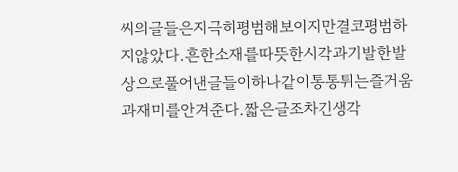씨의글들은지극히평범해보이지만결코평범하지않았다.흔한소재를따뜻한시각과기발한발상으로풀어낸글들이하나같이통통튀는즐거움과재미를안겨준다.짧은글조차긴생각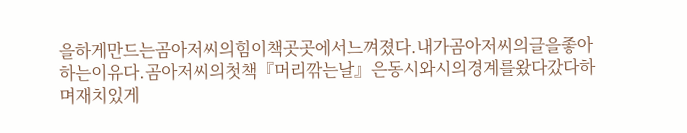을하게만드는곰아저씨의힘이책곳곳에서느껴졌다.내가곰아저씨의글을좋아하는이유다.곰아저씨의첫책『머리깎는날』은동시와시의경계를왔다갔다하며재치있게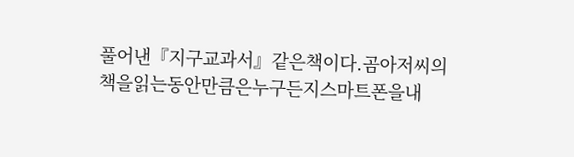풀어낸『지구교과서』같은책이다.곰아저씨의책을읽는동안만큼은누구든지스마트폰을내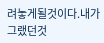려놓게될것이다.내가그랬던것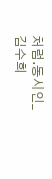처럼.동시인_김수희